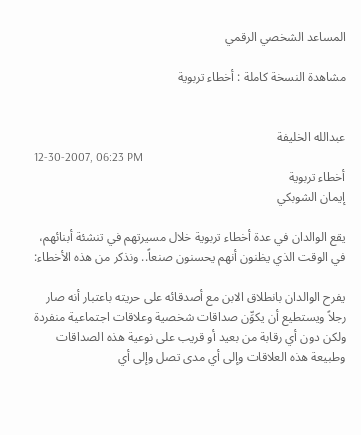المساعد الشخصي الرقمي

مشاهدة النسخة كاملة : أخطاء تربوية


عبدالله الخليفة
12-30-2007, 06:23 PM
أخطاء تربوية
إيمان الشوبكي

يقع الوالدان في عدة أخطاء تربوية خلال مسيرتهم في تنشئة أبنائهم، في الوقت الذي يظنون أنهم يحسنون صنعاً.. ونذكر من هذه الأخطاء:

يفرح الوالدان بانطلاق الابن مع أصدقائه على حريته باعتبار أنه صار رجلاً ويستطيع أن يكوِّن صداقات شخصية وعلاقات اجتماعية منفردة ولكن دون أي رقابة من بعيد أو قريب على نوعية هذه الصداقات وطبيعة هذه العلاقات وإلى أي مدى تصل وإلى أي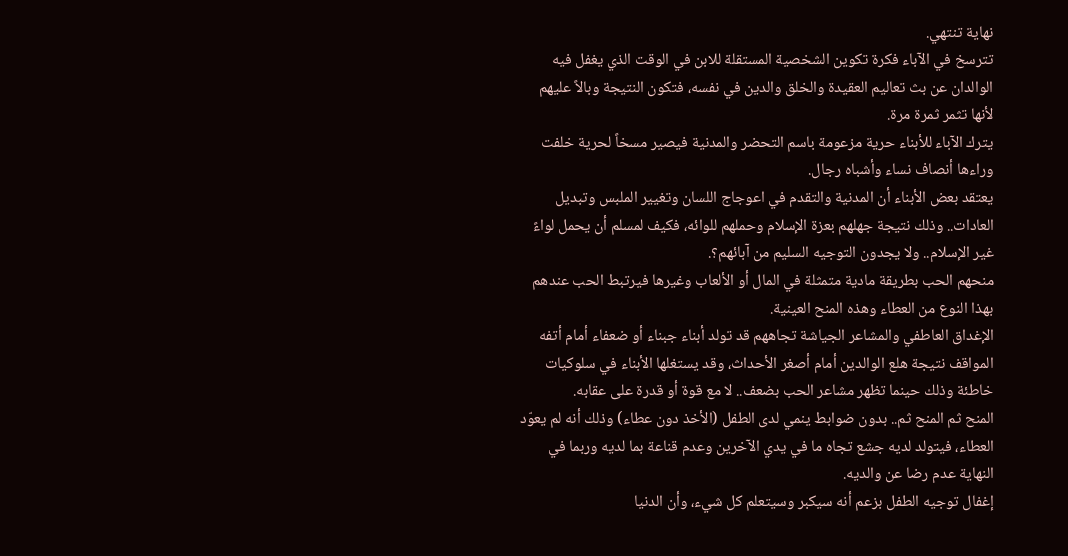نهاية تنتهي.
تترسخ في الآباء فكرة تكوين الشخصية المستقلة للابن في الوقت الذي يغفل فيه الوالدان عن بث تعاليم العقيدة والخلق والدين في نفسه، فتكون النتيجة وبالاً عليهم لأنها تثمر ثمرة مرة.
يترك الآباء للأبناء حرية مزعومة باسم التحضر والمدنية فيصير مسخاً لحرية خلفت وراءها أنصاف نساء وأشباه رجال.
يعتقد بعض الأبناء أن المدنية والتقدم في اعوجاج اللسان وتغيير الملبس وتبديل العادات.. وذلك نتيجة جهلهم بعزة الإسلام وحملهم للوائه، فكيف لمسلم أن يحمل لواءً غير الإسلام.. ولا يجدون التوجيه السليم من آبائهم؟.
منحهم الحب بطريقة مادية متمثلة في المال أو الألعاب وغيرها فيرتبط الحب عندهم بهذا النوع من العطاء وهذه المنح العينية.
الإغداق العاطفي والمشاعر الجياشة تجاههم قد تولد أبناء جبناء أو ضعفاء أمام أتفه المواقف نتيجة هلع الوالدين أمام أصغر الأحداث، وقد يستغلها الأبناء في سلوكيات خاطئة وذلك حينما تظهر مشاعر الحب بضعف.. لا مع قوة أو قدرة على عقابه.
المنح ثم المنح ثم.. بدون ضوابط ينمي لدى الطفل (الأخذ دون عطاء) وذلك أنه لم يعوّد العطاء، فيتولد لديه جشع تجاه ما في يدي الآخرين وعدم قناعة بما لديه وربما في النهاية عدم رضا عن والديه.
إغفال توجيه الطفل بزعم أنه سيكبر وسيتعلم كل شيء، وأن الدنيا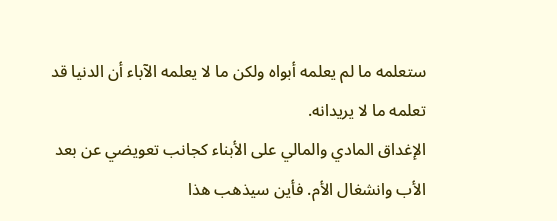ستعلمه ما لم يعلمه أبواه ولكن ما لا يعلمه الآباء أن الدنيا قد تعلمه ما لا يريدانه.
الإغداق المادي والمالي على الأبناء كجانب تعويضي عن بعد الأب وانشغال الأم. فأين سيذهب هذا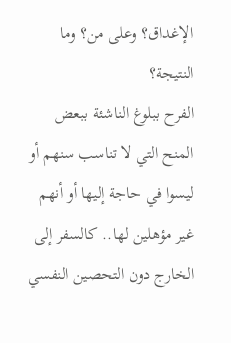الإغداق؟ وعلى من؟ وما النتيجة؟
الفرح ببلوغ الناشئة ببعض المنح التي لا تناسب سنهم أو ليسوا في حاجة إليها أو أنهم غير مؤهلين لها.. كالسفر إلى الخارج دون التحصين النفسي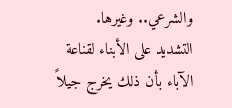والشرعي.. وغيرها.
التشديد على الأبناء لقناعة الآباء بأن ذلك يخرج جيلاً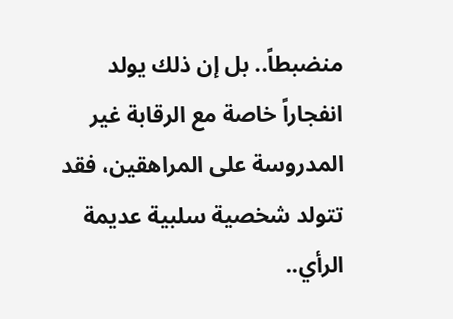منضبطاً.. بل إن ذلك يولد انفجاراً خاصة مع الرقابة غير المدروسة على المراهقين، فقد تتولد شخصية سلبية عديمة الرأي..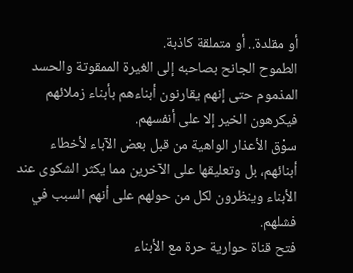أو مقلدة.. أو متملقة كاذبة.
الطموح الجانح بصاحبه إلى الغيرة الممقوتة والحسد المذموم حتى إنهم يقارنون أبناءهم بأبناء زملائهم فيكرهون الخير إلا على أنفسهم.
سوْق الأعذار الواهية من قبل بعض الآباء لأخطاء أبنائهم، بل وتعليقها على الآخرين مما يكثر الشكوى عند الأبناء وينظرون لكل من حولهم على أنهم السبب في فشلهم.
فتح قناة حوارية حرة مع الأبناء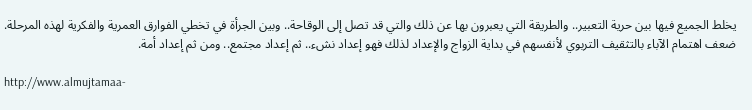يخلط الجميع فيها بين حرية التعبير.. والطريقة التي يعبرون بها عن ذلك والتي قد تصل إلى الوقاحة.. وبين الجرأة في تخطي الفوارق العمرية والفكرية لهذه المرحلة.
ضعف اهتمام الآباء بالتثقيف التربوي لأنفسهم في بداية الزواج والإعداد لذلك فهو إعداد نشء.. ثم إعداد مجتمع.. ومن ثم إعداد أمة.

http://www.almujtamaa-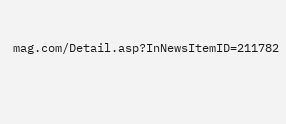mag.com/Detail.asp?InNewsItemID=211782